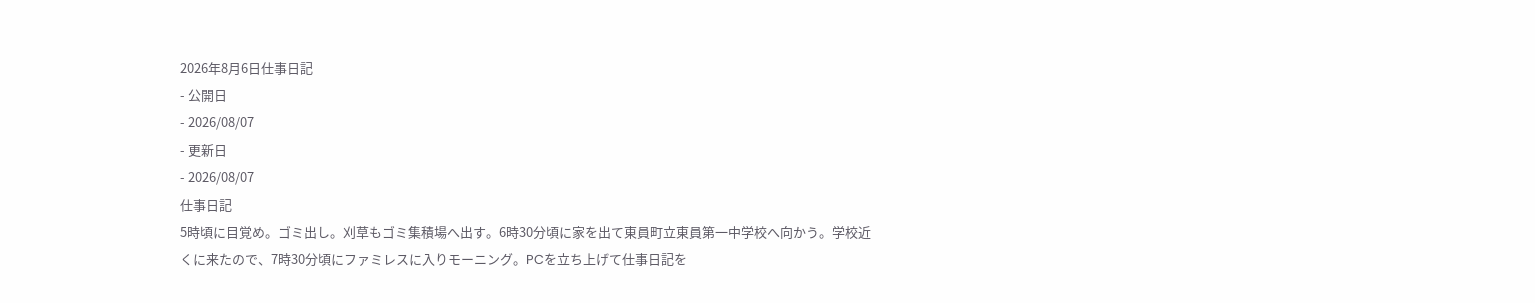2026年8月6日仕事日記
- 公開日
- 2026/08/07
- 更新日
- 2026/08/07
仕事日記
5時頃に目覚め。ゴミ出し。刈草もゴミ集積場へ出す。6時30分頃に家を出て東員町立東員第一中学校へ向かう。学校近くに来たので、7時30分頃にファミレスに入りモーニング。PCを立ち上げて仕事日記を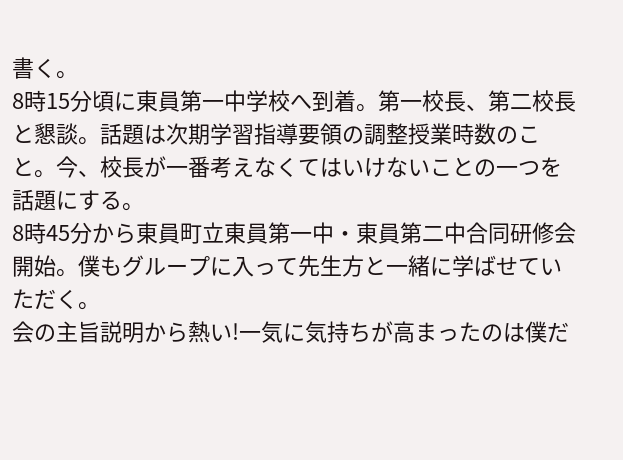書く。
8時15分頃に東員第一中学校へ到着。第一校長、第二校長と懇談。話題は次期学習指導要領の調整授業時数のこと。今、校長が一番考えなくてはいけないことの一つを話題にする。
8時45分から東員町立東員第一中・東員第二中合同研修会開始。僕もグループに入って先生方と一緒に学ばせていただく。
会の主旨説明から熱い!一気に気持ちが高まったのは僕だ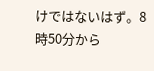けではないはず。8時50分から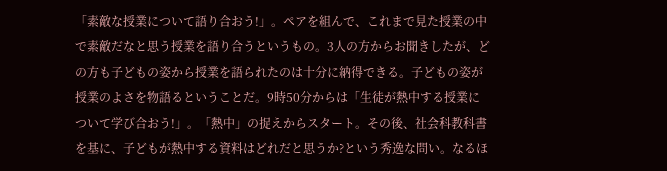「素敵な授業について語り合おう!」。ペアを組んで、これまで見た授業の中で素敵だなと思う授業を語り合うというもの。3人の方からお聞きしたが、どの方も子どもの姿から授業を語られたのは十分に納得できる。子どもの姿が授業のよさを物語るということだ。9時50分からは「生徒が熱中する授業について学び合おう!」。「熱中」の捉えからスタート。その後、社会科教科書を基に、子どもが熱中する資料はどれだと思うか?という秀逸な問い。なるほ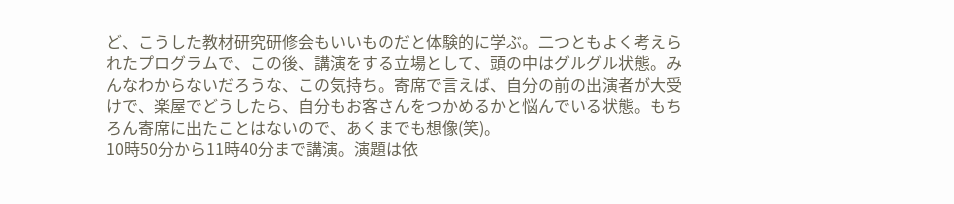ど、こうした教材研究研修会もいいものだと体験的に学ぶ。二つともよく考えられたプログラムで、この後、講演をする立場として、頭の中はグルグル状態。みんなわからないだろうな、この気持ち。寄席で言えば、自分の前の出演者が大受けで、楽屋でどうしたら、自分もお客さんをつかめるかと悩んでいる状態。もちろん寄席に出たことはないので、あくまでも想像(笑)。
10時50分から11時40分まで講演。演題は依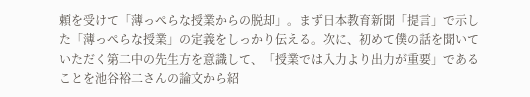頼を受けて「薄っぺらな授業からの脱却」。まず日本教育新聞「提言」で示した「薄っぺらな授業」の定義をしっかり伝える。次に、初めて僕の話を聞いていただく第二中の先生方を意識して、「授業では入力より出力が重要」であることを池谷裕二さんの論文から紹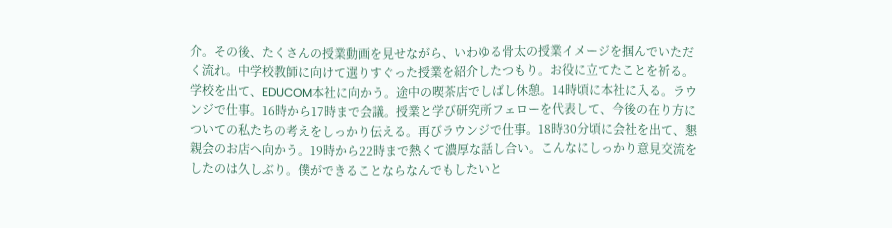介。その後、たくさんの授業動画を見せながら、いわゆる骨太の授業イメージを掴んでいただく流れ。中学校教師に向けて選りすぐった授業を紹介したつもり。お役に立てたことを祈る。
学校を出て、EDUCOM本社に向かう。途中の喫茶店でしばし休憩。14時頃に本社に入る。ラウンジで仕事。16時から17時まで会議。授業と学び研究所フェローを代表して、今後の在り方についての私たちの考えをしっかり伝える。再びラウンジで仕事。18時30分頃に会社を出て、懇親会のお店へ向かう。19時から22時まで熱くて濃厚な話し合い。こんなにしっかり意見交流をしたのは久しぶり。僕ができることならなんでもしたいと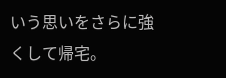いう思いをさらに強くして帰宅。